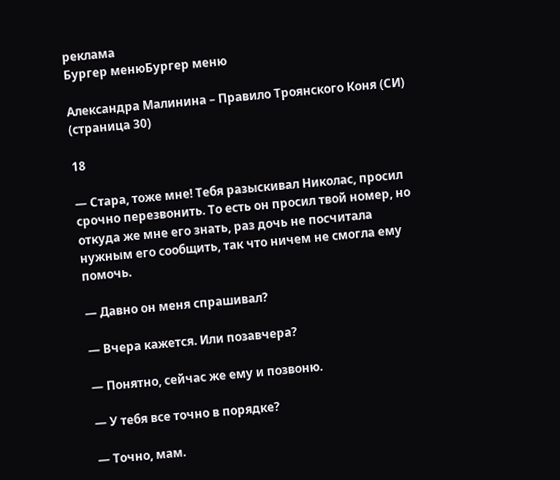реклама
Бургер менюБургер меню

Александра Малинина – Правило Троянского Коня (СИ) (страница 30)

18

— Стара, тоже мне! Тебя разыскивал Николас, просил срочно перезвонить. То есть он просил твой номер, но откуда же мне его знать, раз дочь не посчитала нужным его сообщить, так что ничем не смогла ему помочь.

— Давно он меня спрашивал?

— Вчера кажется. Или позавчера?

— Понятно, сейчас же ему и позвоню.

— У тебя все точно в порядке?

— Точно, мам.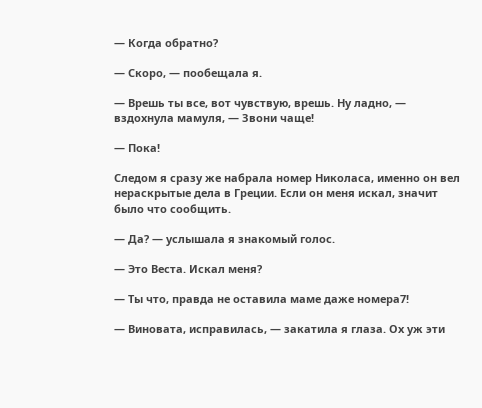— Когда обратно?

— Скоро, — пообещала я.

— Врешь ты все, вот чувствую, врешь. Ну ладно, — вздохнула мамуля, — Звони чаще!

— Пока!

Следом я сразу же набрала номер Николаса, именно он вел нераскрытые дела в Греции. Если он меня искал, значит было что сообщить.

— Да? — услышала я знакомый голос.

— Это Веста. Искал меня?

— Ты что, правда не оставила маме даже номера7!

— Виновата, исправилась, — закатила я глаза. Ох уж эти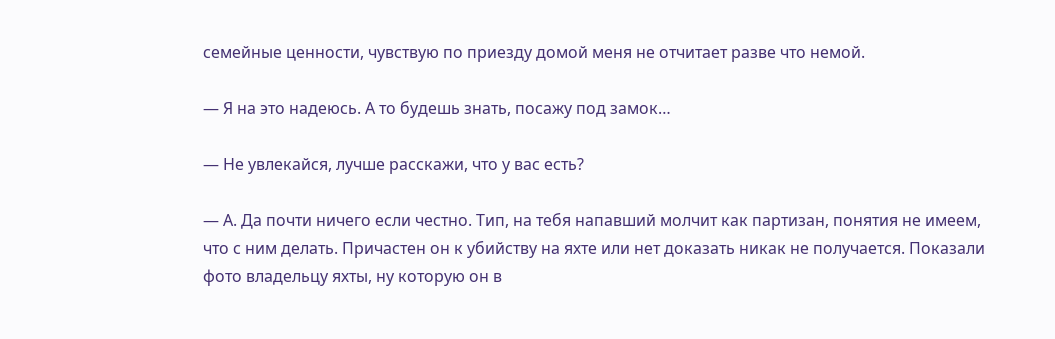семейные ценности, чувствую по приезду домой меня не отчитает разве что немой.

— Я на это надеюсь. А то будешь знать, посажу под замок…

— Не увлекайся, лучше расскажи, что у вас есть?

— А. Да почти ничего если честно. Тип, на тебя напавший молчит как партизан, понятия не имеем, что с ним делать. Причастен он к убийству на яхте или нет доказать никак не получается. Показали фото владельцу яхты, ну которую он в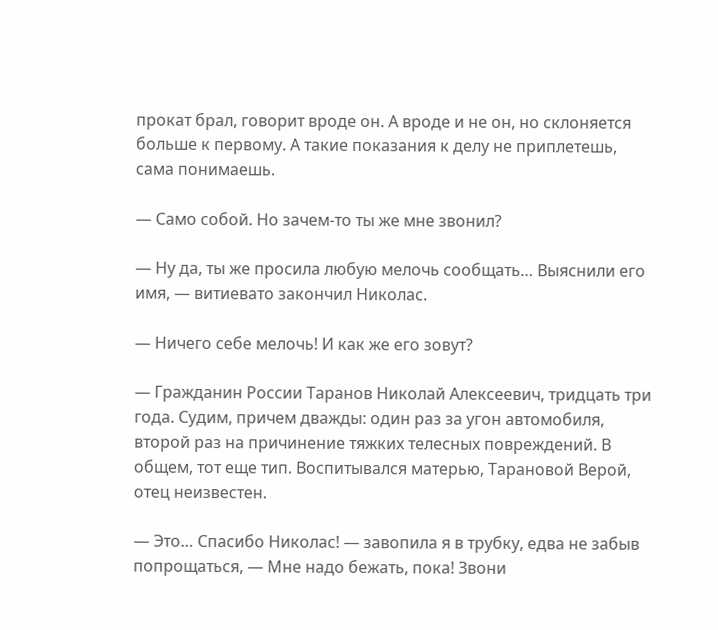прокат брал, говорит вроде он. А вроде и не он, но склоняется больше к первому. А такие показания к делу не приплетешь, сама понимаешь.

— Само собой. Но зачем-то ты же мне звонил?

— Ну да, ты же просила любую мелочь сообщать… Выяснили его имя, — витиевато закончил Николас.

— Ничего себе мелочь! И как же его зовут?

— Гражданин России Таранов Николай Алексеевич, тридцать три года. Судим, причем дважды: один раз за угон автомобиля, второй раз на причинение тяжких телесных повреждений. В общем, тот еще тип. Воспитывался матерью, Тарановой Верой, отец неизвестен.

— Это… Спасибо Николас! — завопила я в трубку, едва не забыв попрощаться, — Мне надо бежать, пока! Звони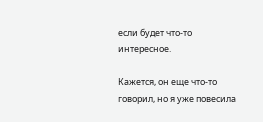если будет что-то интересное.

Кажется, он еще что-то говорил, но я уже повесила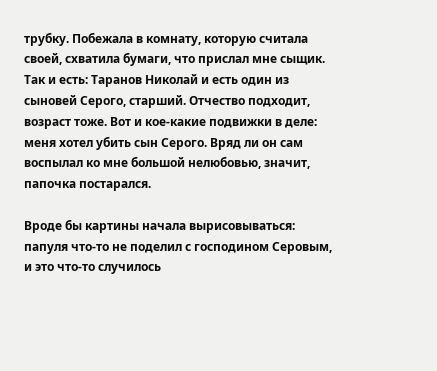трубку. Побежала в комнату, которую считала своей, схватила бумаги, что прислал мне сыщик. Так и есть: Таранов Николай и есть один из сыновей Серого, старший. Отчество подходит, возраст тоже. Вот и кое-какие подвижки в деле: меня хотел убить сын Серого. Вряд ли он сам воспылал ко мне большой нелюбовью, значит, папочка постарался.

Вроде бы картины начала вырисовываться: папуля что-то не поделил с господином Серовым, и это что-то случилось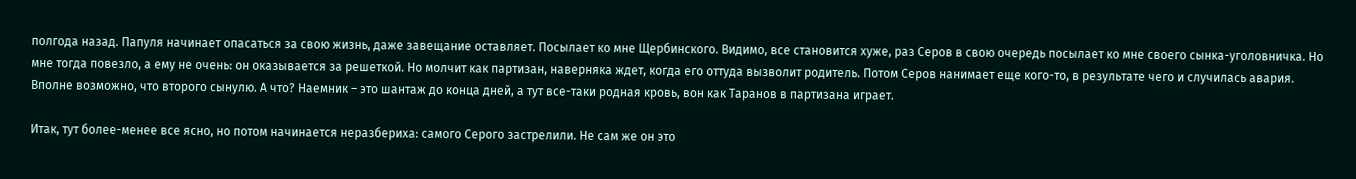полгода назад. Папуля начинает опасаться за свою жизнь, даже завещание оставляет. Посылает ко мне Щербинского. Видимо, все становится хуже, раз Серов в свою очередь посылает ко мне своего сынка-уголовничка. Но мне тогда повезло, а ему не очень: он оказывается за решеткой. Но молчит как партизан, наверняка ждет, когда его оттуда вызволит родитель. Потом Серов нанимает еще кого-то, в результате чего и случилась авария. Вполне возможно, что второго сынулю. А что? Наемник – это шантаж до конца дней, а тут все-таки родная кровь, вон как Таранов в партизана играет.

Итак, тут более-менее все ясно, но потом начинается неразбериха: самого Серого застрелили. Не сам же он это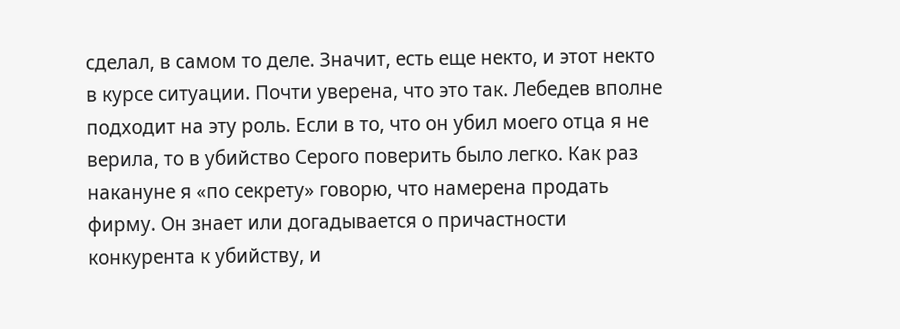сделал, в самом то деле. Значит, есть еще некто, и этот некто в курсе ситуации. Почти уверена, что это так. Лебедев вполне подходит на эту роль. Если в то, что он убил моего отца я не верила, то в убийство Серого поверить было легко. Как раз накануне я «по секрету» говорю, что намерена продать фирму. Он знает или догадывается о причастности конкурента к убийству, и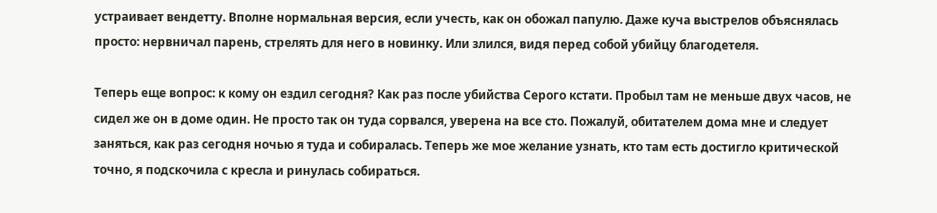устраивает вендетту. Вполне нормальная версия, если учесть, как он обожал папулю. Даже куча выстрелов объяснялась просто: нервничал парень, стрелять для него в новинку. Или злился, видя перед собой убийцу благодетеля.

Теперь еще вопрос: к кому он ездил сегодня? Как раз после убийства Серого кстати. Пробыл там не меньше двух часов, не сидел же он в доме один. Не просто так он туда сорвался, уверена на все сто. Пожалуй, обитателем дома мне и следует заняться, как раз сегодня ночью я туда и собиралась. Теперь же мое желание узнать, кто там есть достигло критической точно, я подскочила с кресла и ринулась собираться.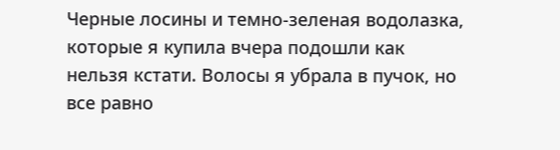Черные лосины и темно-зеленая водолазка, которые я купила вчера подошли как нельзя кстати. Волосы я убрала в пучок, но все равно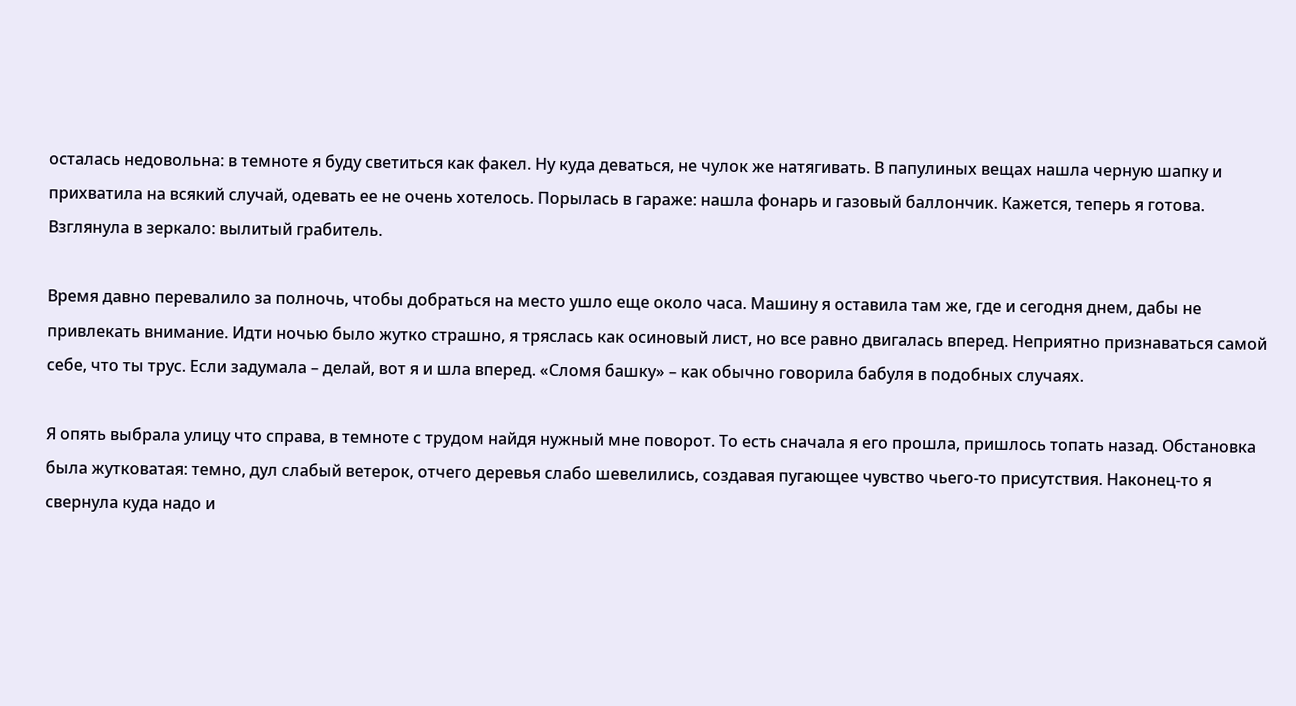осталась недовольна: в темноте я буду светиться как факел. Ну куда деваться, не чулок же натягивать. В папулиных вещах нашла черную шапку и прихватила на всякий случай, одевать ее не очень хотелось. Порылась в гараже: нашла фонарь и газовый баллончик. Кажется, теперь я готова. Взглянула в зеркало: вылитый грабитель.

Время давно перевалило за полночь, чтобы добраться на место ушло еще около часа. Машину я оставила там же, где и сегодня днем, дабы не привлекать внимание. Идти ночью было жутко страшно, я тряслась как осиновый лист, но все равно двигалась вперед. Неприятно признаваться самой себе, что ты трус. Если задумала – делай, вот я и шла вперед. «Сломя башку» – как обычно говорила бабуля в подобных случаях.

Я опять выбрала улицу что справа, в темноте с трудом найдя нужный мне поворот. То есть сначала я его прошла, пришлось топать назад. Обстановка была жутковатая: темно, дул слабый ветерок, отчего деревья слабо шевелились, создавая пугающее чувство чьего-то присутствия. Наконец-то я свернула куда надо и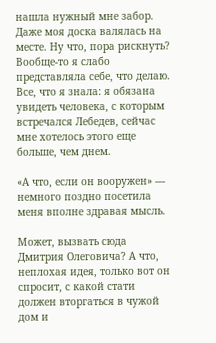нашла нужный мне забор. Даже моя доска валялась на месте. Ну что, пора рискнуть? Вообще-то я слабо представляла себе, что делаю. Все, что я знала: я обязана увидеть человека, с которым встречался Лебедев, сейчас мне хотелось этого еще больше, чем днем.

«А что, если он вооружен» — немного поздно посетила меня вполне здравая мысль.

Может, вызвать сюда Дмитрия Олеговича? А что, неплохая идея, только вот он спросит, с какой стати должен вторгаться в чужой дом и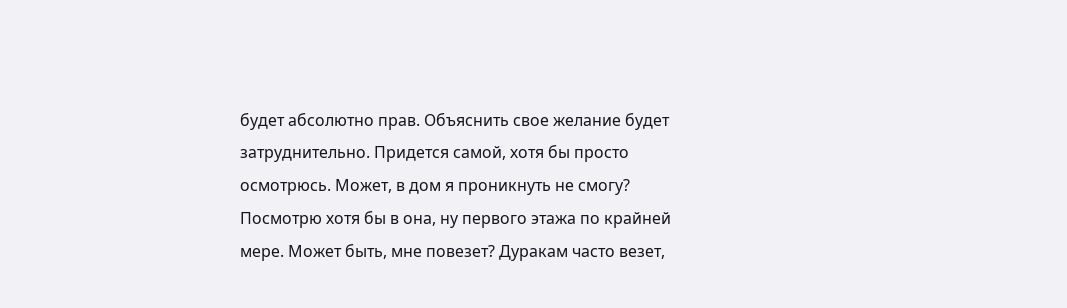будет абсолютно прав. Объяснить свое желание будет затруднительно. Придется самой, хотя бы просто осмотрюсь. Может, в дом я проникнуть не смогу? Посмотрю хотя бы в она, ну первого этажа по крайней мере. Может быть, мне повезет? Дуракам часто везет,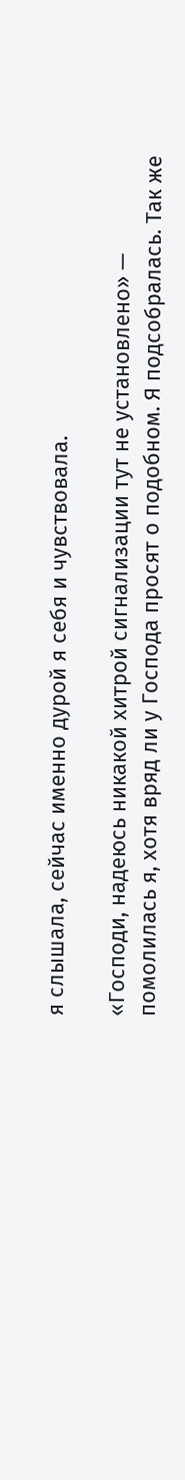я слышала, сейчас именно дурой я себя и чувствовала.

«Господи, надеюсь никакой хитрой сигнализации тут не установлено» — помолилась я, хотя вряд ли у Господа просят о подобном. Я подсобралась. Так же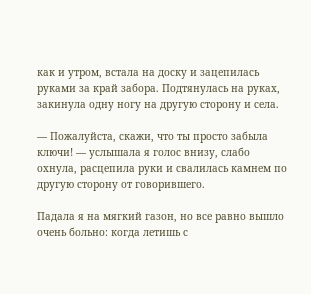как и утром, встала на доску и зацепилась руками за край забора. Подтянулась на руках, закинула одну ногу на другую сторону и села.

— Пожалуйста, скажи, что ты просто забыла ключи! — услышала я голос внизу, слабо охнула, расцепила руки и свалилась камнем по другую сторону от говорившего.

Падала я на мягкий газон, но все равно вышло очень больно: когда летишь с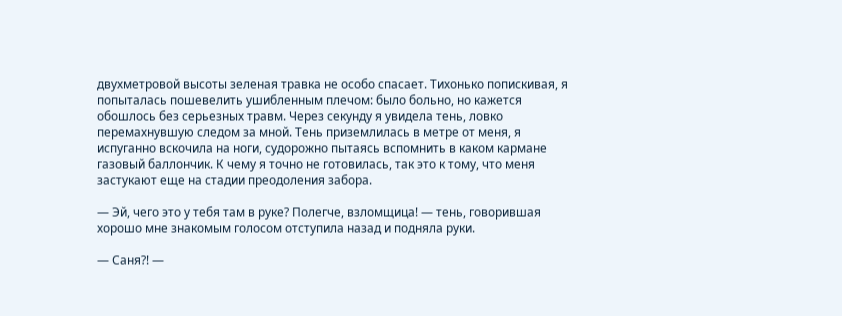двухметровой высоты зеленая травка не особо спасает. Тихонько попискивая, я попыталась пошевелить ушибленным плечом: было больно, но кажется обошлось без серьезных травм. Через секунду я увидела тень, ловко перемахнувшую следом за мной. Тень приземлилась в метре от меня, я испуганно вскочила на ноги, судорожно пытаясь вспомнить в каком кармане газовый баллончик. К чему я точно не готовилась, так это к тому, что меня застукают еще на стадии преодоления забора.

— Эй, чего это у тебя там в руке? Полегче, взломщица! — тень, говорившая хорошо мне знакомым голосом отступила назад и подняла руки.

— Саня?! —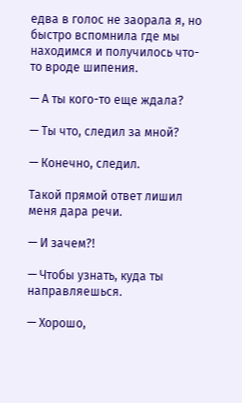едва в голос не заорала я, но быстро вспомнила где мы находимся и получилось что-то вроде шипения.

— А ты кого-то еще ждала?

— Ты что, следил за мной?

— Конечно, следил.

Такой прямой ответ лишил меня дара речи.

— И зачем?!

— Чтобы узнать, куда ты направляешься.

— Хорошо,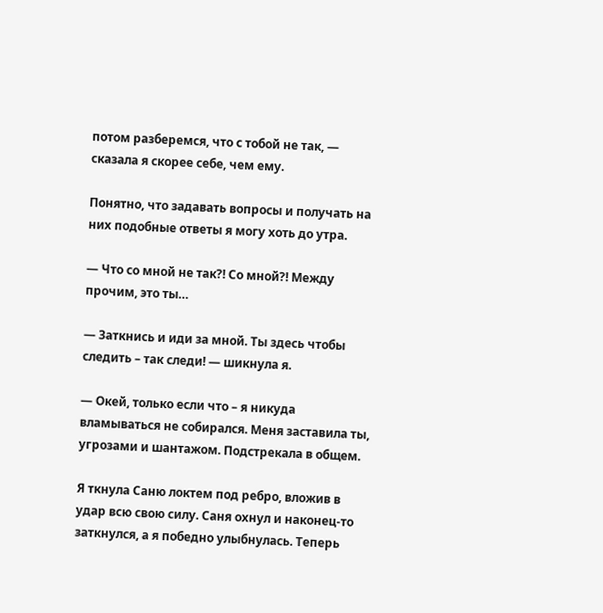потом разберемся, что с тобой не так, — сказала я скорее себе, чем ему.

Понятно, что задавать вопросы и получать на них подобные ответы я могу хоть до утра.

— Что со мной не так?! Со мной?! Между прочим, это ты…

— Заткнись и иди за мной. Ты здесь чтобы следить – так следи! — шикнула я.

— Окей, только если что – я никуда вламываться не собирался. Меня заставила ты, угрозами и шантажом. Подстрекала в общем.

Я ткнула Саню локтем под ребро, вложив в удар всю свою силу. Саня охнул и наконец-то заткнулся, а я победно улыбнулась. Теперь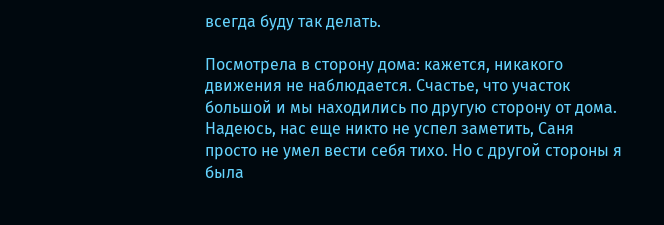всегда буду так делать.

Посмотрела в сторону дома: кажется, никакого движения не наблюдается. Счастье, что участок большой и мы находились по другую сторону от дома. Надеюсь, нас еще никто не успел заметить, Саня просто не умел вести себя тихо. Но с другой стороны я была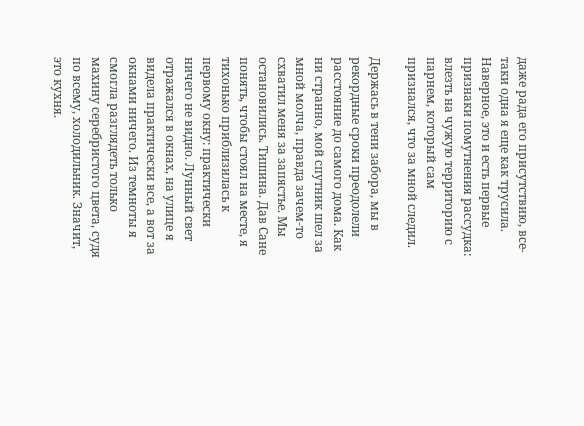даже рада его присутствию, все-таки одна я еще как трусила. Наверное, это и есть первые признаки помутнения рассудка: влезть на чужую территорию с парнем, который сам признался, что за мной следил.

Держась в тени забора, мы в рекордные сроки преодолели расстояние до самого дома. Как ни странно, мой спутник шел за мной молча, правда зачем-то схватил меня за запястье. Мы остановились. Тишина. Дав Сане понять, чтобы стоял на месте, я тихонько приблизилась к первому окну: практически ничего не видно. Лунный свет отражался в окнах, на улице я видела практически все, а вот за окнами ничего. Из темноты я смогла разглядеть только махину серебристого цвета, судя по всему, холодильник. Значит, это кухня.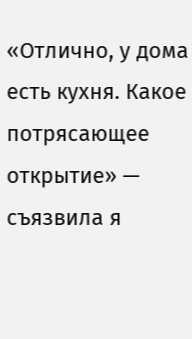«Отлично, у дома есть кухня. Какое потрясающее открытие» — съязвила я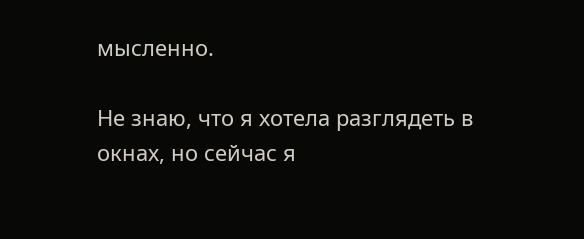мысленно.

Не знаю, что я хотела разглядеть в окнах, но сейчас я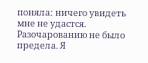поняла: ничего увидеть мне не удастся. Разочарованию не было предела. Я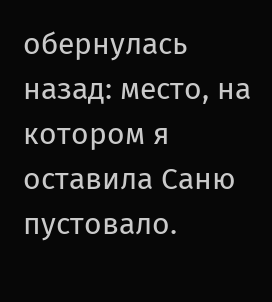обернулась назад: место, на котором я оставила Саню пустовало.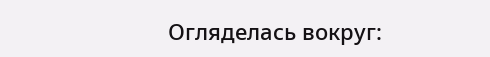Огляделась вокруг: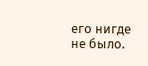его нигде не было.